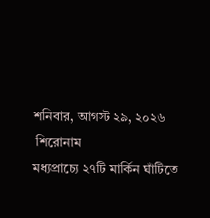শনিবার, আগস্ট ২৯, ২০২৬
 শিরোনাম
মধ্যপ্রাচ্যে ২৭টি মার্কিন ঘাঁটিতে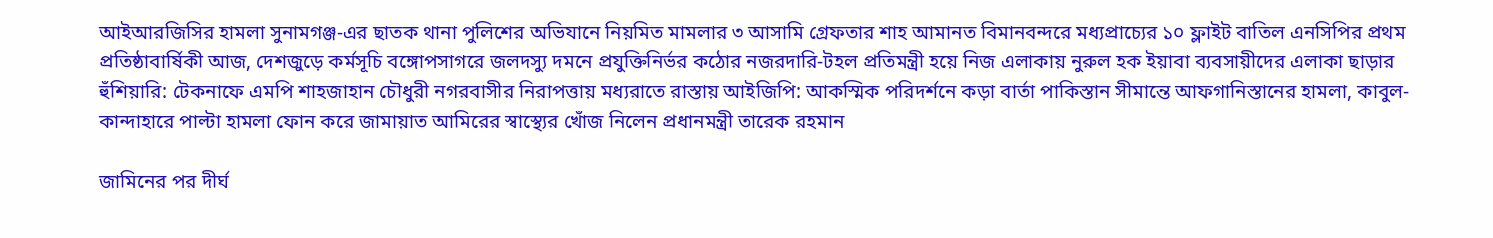আইআরজিসির হামলা সুনামগঞ্জ-এর ছাতক থানা পুলিশের অভিযানে নিয়মিত মামলার ৩ আসামি গ্রেফতার শাহ আমানত বিমানবন্দরে মধ্যপ্রাচ্যের ১০ ফ্লাইট বাতিল এনসিপির প্রথম প্রতিষ্ঠাবার্ষিকী আজ, দেশজুড়ে কর্মসূচি বঙ্গোপসাগরে জলদস্যু দমনে প্রযুক্তিনির্ভর কঠোর নজরদারি-টহল প্রতিমন্ত্রী হয়ে নিজ এলাকায় নুরুল হক ইয়াবা ব্যবসায়ীদের এলাকা ছাড়ার হুঁশিয়ারি: টেকনাফে এমপি শাহজাহান চৌধুরী নগরবাসীর নিরাপত্তায় মধ্যরাতে রাস্তায় আইজিপি: আকস্মিক পরিদর্শনে কড়া বার্তা পাকিস্তান সীমান্তে আফগানিস্তানের হামলা, কাবুল-কান্দাহারে পাল্টা হামলা ফোন করে জামায়াত আমিরের স্বাস্থ্যের খোঁজ নিলেন প্রধানমন্ত্রী তারেক রহমান

জামিনের পর দীর্ঘ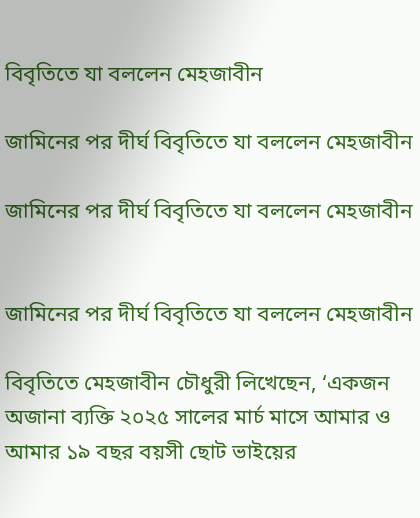বিবৃতিতে যা বললেন মেহজাবীন

জামিনের পর দীর্ঘ বিবৃতিতে যা বললেন মেহজাবীন

জামিনের পর দীর্ঘ বিবৃতিতে যা বললেন মেহজাবীন


জামিনের পর দীর্ঘ বিবৃতিতে যা বললেন মেহজাবীন

বিবৃতিতে মেহজাবীন চৌধুরী লিখেছেন, ‘একজন অজানা ব্যক্তি ২০২৫ সালের মার্চ মাসে আমার ও আমার ১৯ বছর বয়সী ছোট ভাইয়ের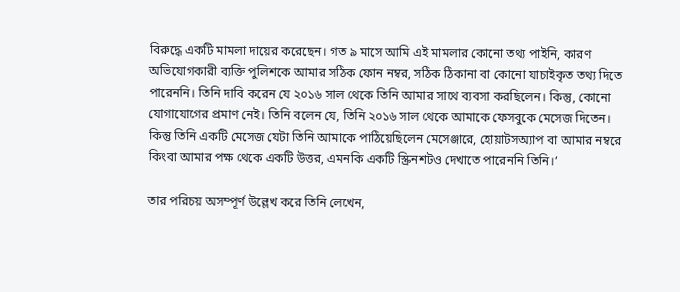বিরুদ্ধে একটি মামলা দায়ের করেছেন। গত ৯ মাসে আমি এই মামলার কোনো তথ্য পাইনি, কারণ অভিযোগকারী ব্যক্তি পুলিশকে আমার সঠিক ফোন নম্বর, সঠিক ঠিকানা বা কোনো যাচাইকৃত তথ্য দিতে পারেননি। তিনি দাবি করেন যে ২০১৬ সাল থেকে তিনি আমার সাথে ব্যবসা করছিলেন। কিন্তু, কোনো যোগাযোগের প্রমাণ নেই। তিনি বলেন যে, তিনি ২০১৬ সাল থেকে আমাকে ফেসবুকে মেসেজ দিতেন। কিন্তু তিনি একটি মেসেজ যেটা তিনি আমাকে পাঠিয়েছিলেন মেসেঞ্জারে, হোয়াটসঅ্যাপ বা আমার নম্বরে কিংবা আমার পক্ষ থেকে একটি উত্তর, এমনকি একটি স্ক্রিনশটও দেখাতে পারেননি তিনি।’

তার পরিচয় অসম্পূর্ণ উল্লেখ করে তিনি লেখেন,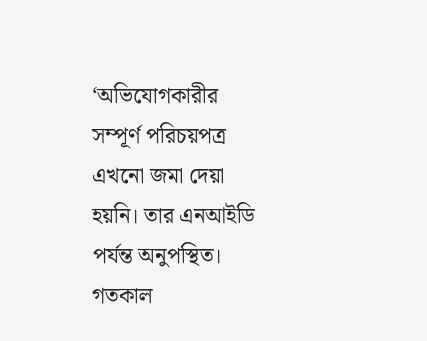‘অভিযোগকারীর সম্পূর্ণ পরিচয়পত্র এখনো জমা দেয়া হয়নি। তার এনআইডি পর্যন্ত অনুপস্থিত। গতকাল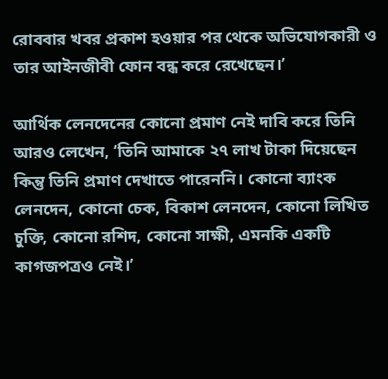রোববার খবর প্রকাশ হওয়ার পর থেকে অভিযোগকারী ও তার আইনজীবী ফোন বন্ধ করে রেখেছেন।’

আর্থিক লেনদেনের কোনো প্রমাণ নেই দাবি করে তিনি আরও লেখেন, ‘তিনি আমাকে ২৭ লাখ টাকা দিয়েছেন কিন্তু তিনি প্রমাণ দেখাতে পারেননি। কোনো ব্যাংক লেনদেন, কোনো চেক, বিকাশ লেনদেন, কোনো লিখিত চুক্তি, কোনো রশিদ, কোনো সাক্ষী, এমনকি একটি কাগজপত্রও নেই।’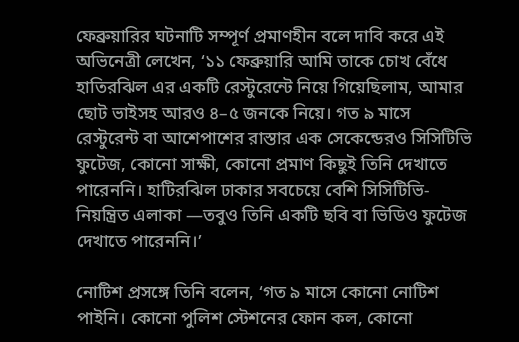ফেব্রুয়ারির ঘটনাটি সম্পূর্ণ প্রমাণহীন বলে দাবি করে এই অভিনেত্রী লেখেন, ‘১১ ফেব্রুয়ারি আমি তাকে চোখ বেঁধে হাতিরঝিল এর একটি রেস্টুরেন্টে নিয়ে গিয়েছিলাম, আমার ছোট ভাইসহ আরও ৪–৫ জনকে নিয়ে। গত ৯ মাসে রেস্টুরেন্ট বা আশেপাশের রাস্তার এক সেকেন্ডেরও সিসিটিভি ফুটেজ, কোনো সাক্ষী, কোনো প্রমাণ কিছুই তিনি দেখাতে পারেননি। হাটিরঝিল ঢাকার সবচেয়ে বেশি সিসিটিভি-নিয়ন্ত্রিত এলাকা —তবুও তিনি একটি ছবি বা ভিডিও ফুটেজ দেখাতে পারেননি।’

নোটিশ প্রসঙ্গে তিনি বলেন, ‘গত ৯ মাসে কোনো নোটিশ পাইনি। কোনো পুলিশ স্টেশনের ফোন কল, কোনো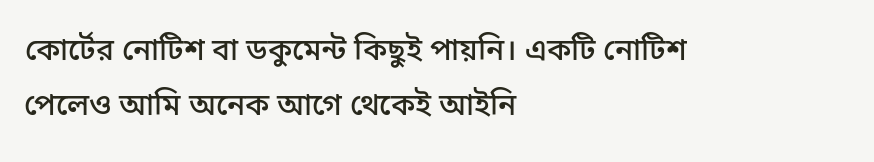কোর্টের নোটিশ বা ডকুমেন্ট কিছুই পায়নি। একটি নোটিশ পেলেও আমি অনেক আগে থেকেই আইনি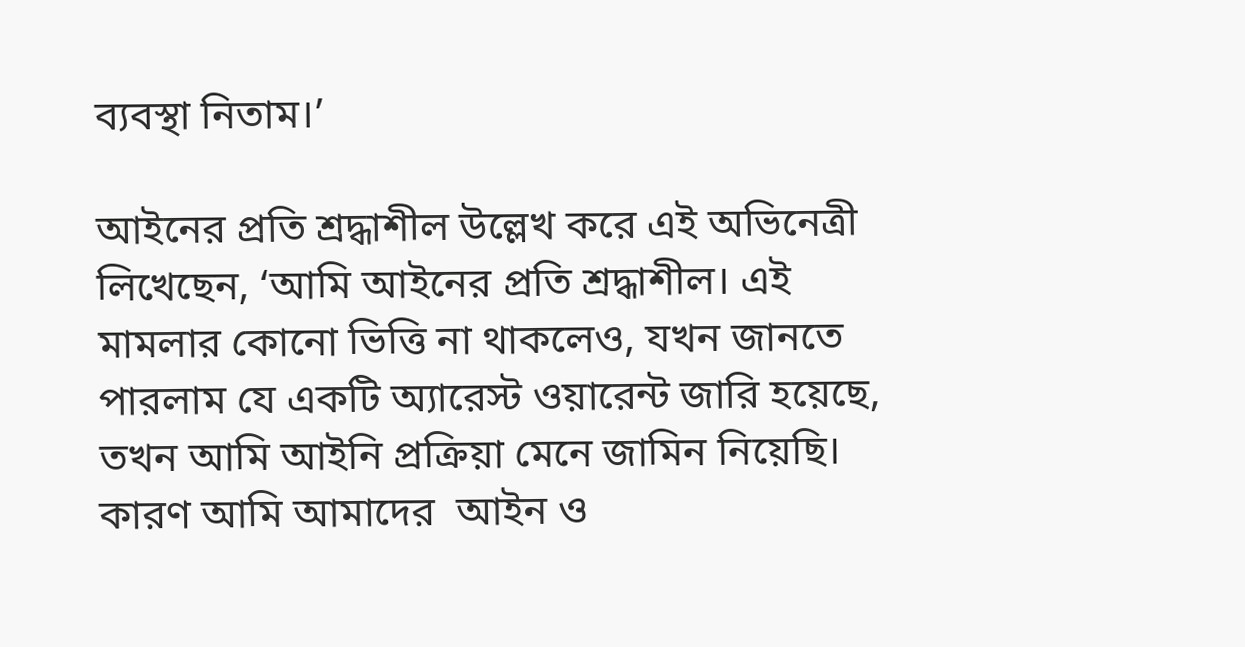ব্যবস্থা নিতাম।’

আইনের প্রতি শ্রদ্ধাশীল উল্লেখ করে এই অভিনেত্রী লিখেছেন, ‘আমি আইনের প্রতি শ্রদ্ধাশীল। এই মামলার কোনো ভিত্তি না থাকলেও, যখন জানতে পারলাম যে একটি অ্যারেস্ট ওয়ারেন্ট জারি হয়েছে, তখন আমি আইনি প্রক্রিয়া মেনে জামিন নিয়েছি। কারণ আমি আমাদের  আইন ও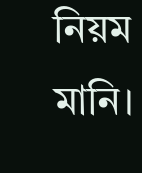নিয়ম মানি।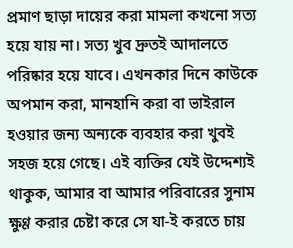প্রমাণ ছাড়া দায়ের করা মামলা কখনো সত্য হয়ে যায় না। সত্য খুব দ্রুতই আদালতে পরিষ্কার হয়ে যাবে। এখনকার দিনে কাউকে অপমান করা, মানহানি করা বা ভাইরাল হওয়ার জন্য অন্যকে ব্যবহার করা খুবই সহজ হয়ে গেছে। এই ব্যক্তির যেই উদ্দেশ্যই থাকুক, আমার বা আমার পরিবারের সুনাম ক্ষুণ্ণ করার চেষ্টা করে সে যা-ই করতে চায়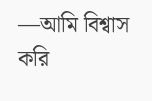—আমি বিশ্বাস করি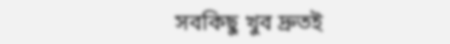সবকিছু খুব দ্রুতই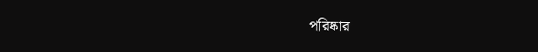পরিষ্কার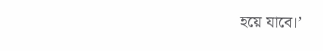হয়ে যাবে।’